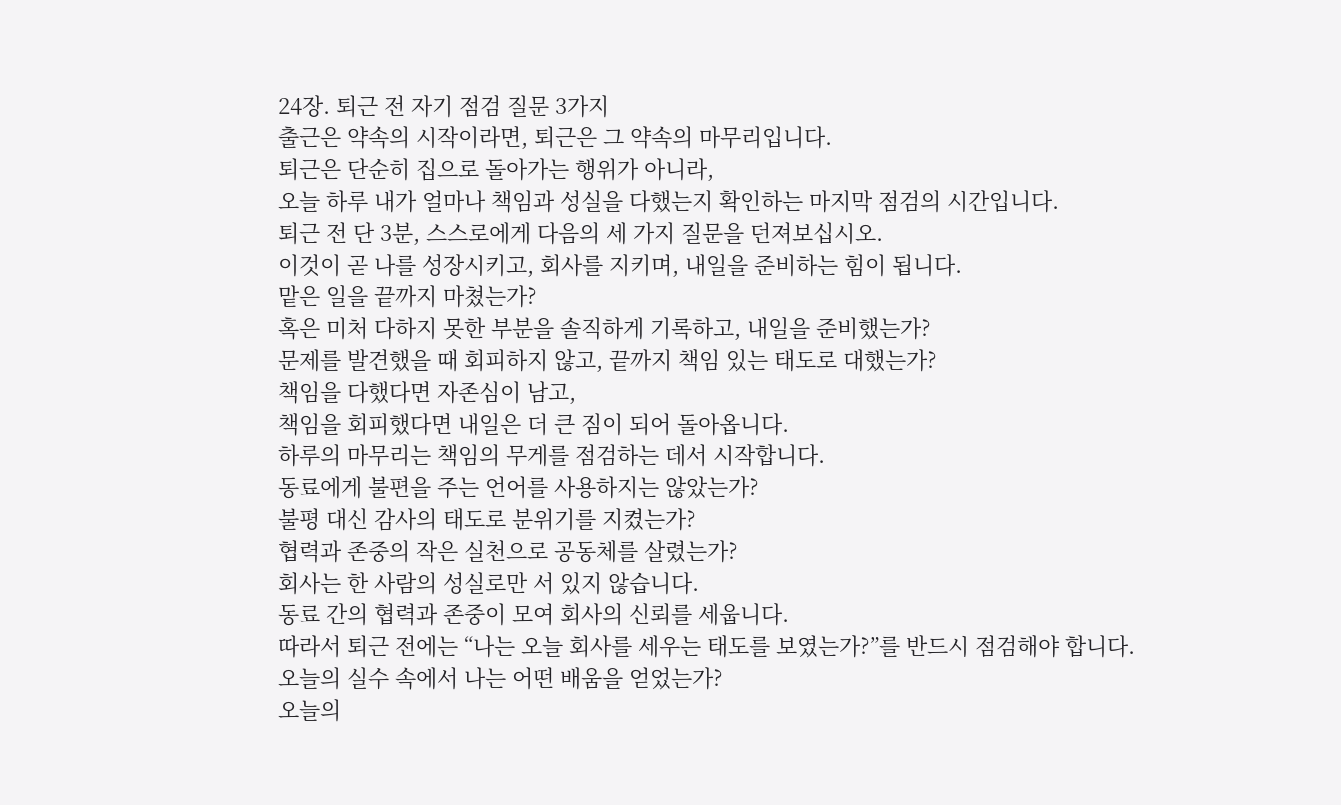24장. 퇴근 전 자기 점검 질문 3가지
출근은 약속의 시작이라면, 퇴근은 그 약속의 마무리입니다.
퇴근은 단순히 집으로 돌아가는 행위가 아니라,
오늘 하루 내가 얼마나 책임과 성실을 다했는지 확인하는 마지막 점검의 시간입니다.
퇴근 전 단 3분, 스스로에게 다음의 세 가지 질문을 던져보십시오.
이것이 곧 나를 성장시키고, 회사를 지키며, 내일을 준비하는 힘이 됩니다.
맡은 일을 끝까지 마쳤는가?
혹은 미처 다하지 못한 부분을 솔직하게 기록하고, 내일을 준비했는가?
문제를 발견했을 때 회피하지 않고, 끝까지 책임 있는 태도로 대했는가?
책임을 다했다면 자존심이 남고,
책임을 회피했다면 내일은 더 큰 짐이 되어 돌아옵니다.
하루의 마무리는 책임의 무게를 점검하는 데서 시작합니다.
동료에게 불편을 주는 언어를 사용하지는 않았는가?
불평 대신 감사의 태도로 분위기를 지켰는가?
협력과 존중의 작은 실천으로 공동체를 살렸는가?
회사는 한 사람의 성실로만 서 있지 않습니다.
동료 간의 협력과 존중이 모여 회사의 신뢰를 세웁니다.
따라서 퇴근 전에는 “나는 오늘 회사를 세우는 태도를 보였는가?”를 반드시 점검해야 합니다.
오늘의 실수 속에서 나는 어떤 배움을 얻었는가?
오늘의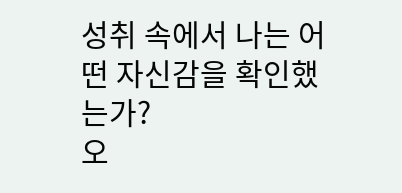성취 속에서 나는 어떤 자신감을 확인했는가?
오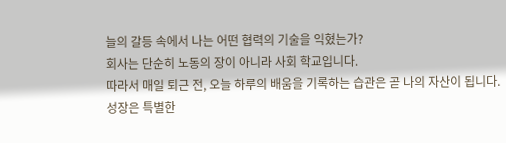늘의 갈등 속에서 나는 어떤 협력의 기술을 익혔는가?
회사는 단순히 노동의 장이 아니라 사회 학교입니다.
따라서 매일 퇴근 전, 오늘 하루의 배움을 기록하는 습관은 곧 나의 자산이 됩니다.
성장은 특별한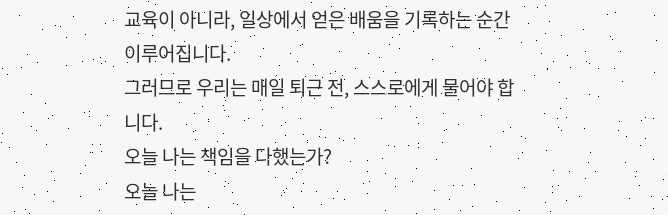교육이 아니라, 일상에서 얻은 배움을 기록하는 순간 이루어집니다.
그러므로 우리는 매일 퇴근 전, 스스로에게 물어야 합니다.
오늘 나는 책임을 다했는가?
오늘 나는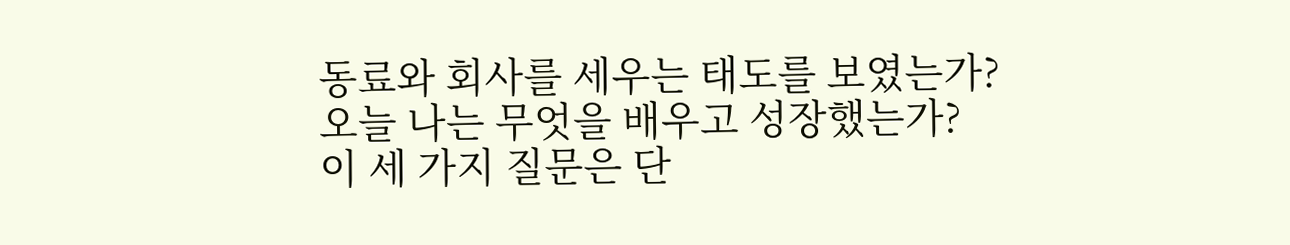동료와 회사를 세우는 태도를 보였는가?
오늘 나는 무엇을 배우고 성장했는가?
이 세 가지 질문은 단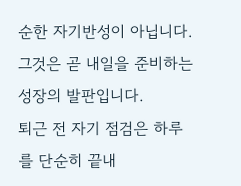순한 자기반성이 아닙니다.
그것은 곧 내일을 준비하는 성장의 발판입니다.
퇴근 전 자기 점검은 하루를 단순히 끝내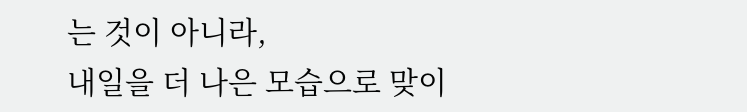는 것이 아니라,
내일을 더 나은 모습으로 맞이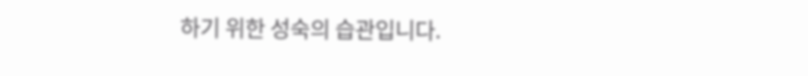하기 위한 성숙의 습관입니다.